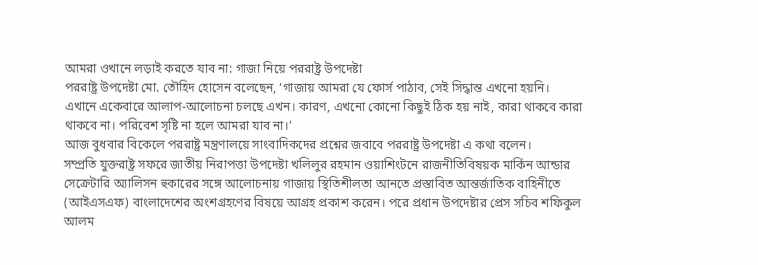আমরা ওখানে লড়াই করতে যাব না: গাজা নিয়ে পররাষ্ট্র উপদেষ্টা
পররাষ্ট্র উপদেষ্টা মো. তৌহিদ হোসেন বলেছেন, ‘গাজায় আমরা যে ফোর্স পাঠাব, সেই সিদ্ধান্ত এখনো হয়নি। এখানে একেবারে আলাপ-আলোচনা চলছে এখন। কারণ, এখনো কোনো কিছুই ঠিক হয় নাই, কারা থাকবে কারা থাকবে না। পরিবেশ সৃষ্টি না হলে আমরা যাব না।’
আজ বুধবার বিকেলে পররাষ্ট্র মন্ত্রণালয়ে সাংবাদিকদের প্রশ্নের জবাবে পররাষ্ট্র উপদেষ্টা এ কথা বলেন।
সম্প্রতি যুক্তরাষ্ট্র সফরে জাতীয় নিরাপত্তা উপদেষ্টা খলিলুর রহমান ওয়াশিংটনে রাজনীতিবিষয়ক মার্কিন আন্ডার সেক্রেটারি অ্যালিসন হুকারের সঙ্গে আলোচনায় গাজায় স্থিতিশীলতা আনতে প্রস্তাবিত আন্তর্জাতিক বাহিনীতে (আইএসএফ) বাংলাদেশের অংশগ্রহণের বিষয়ে আগ্রহ প্রকাশ করেন। পরে প্রধান উপদেষ্টার প্রেস সচিব শফিকুল আলম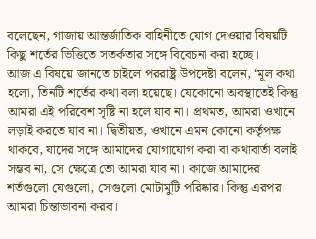বলেছেন, গাজায় আন্তর্জাতিক বাহিনীতে যোগ দেওয়ার বিষয়টি কিছু শর্তের ভিত্তিতে সতর্কতার সঙ্গে বিবেচনা করা হচ্ছে।
আজ এ বিষয়ে জানতে চাইলে পররাষ্ট্র উপদেষ্টা বলেন, ‘মূল কথা হলো, তিনটি শর্তের কথা বলা হয়েছে। যেকোনো অবস্থাতেই কিন্তু আমরা এই পরিবেশ সৃষ্টি না হলে যাব না। প্রথমত, আমরা ওখানে লড়াই করতে যাব না। দ্বিতীয়ত, ওখানে এমন কোনো কর্তৃপক্ষ থাকবে, যাদের সঙ্গে আমাদের যোগাযোগ করা বা কথাবার্তা বলাই সম্ভব না, সে ক্ষেত্রে তো আমরা যাব না। কাজে আমাদের শর্তগুলো যেগুলো, সেগুলো মোটামুটি পরিষ্কার। কিন্তু এরপর আমরা চিন্তাভাবনা করব।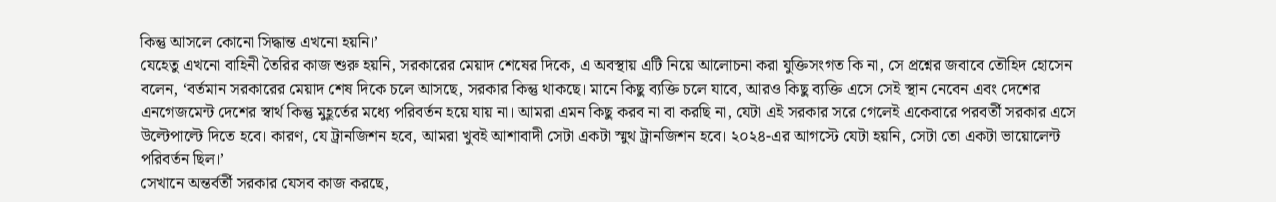কিন্তু আসলে কোনো সিদ্ধান্ত এখনো হয়নি।’
যেহেতু এখনো বাহিনী তৈরির কাজ শুরু হয়নি, সরকারের মেয়াদ শেষের দিকে, এ অবস্থায় এটি নিয়ে আলোচনা করা যুক্তিসংগত কি না, সে প্রশ্নের জবাবে তৌহিদ হোসেন বলেন, ‘বর্তমান সরকারের মেয়াদ শেষ দিকে চলে আসছে, সরকার কিন্তু থাকছে। মানে কিছু ব্যক্তি চলে যাবে, আরও কিছু ব্যক্তি এসে সেই স্থান নেবেন এবং দেশের এনগেজমেন্ট দেশের স্বার্থ কিন্তু মুহূর্তের মধ্যে পরিবর্তন হয়ে যায় না। আমরা এমন কিছু করব না বা করছি না, যেটা এই সরকার সরে গেলেই একেবারে পরবর্তী সরকার এসে উল্টেপাল্টে দিতে হবে। কারণ, যে ট্রানজিশন হবে, আমরা খুবই আশাবাদী সেটা একটা স্মুথ ট্রানজিশন হবে। ২০২৪-এর আগস্টে যেটা হয়নি, সেটা তো একটা ভায়োলেন্ট পরিবর্তন ছিল।’
সেখানে অন্তর্বর্তী সরকার যেসব কাজ করছে,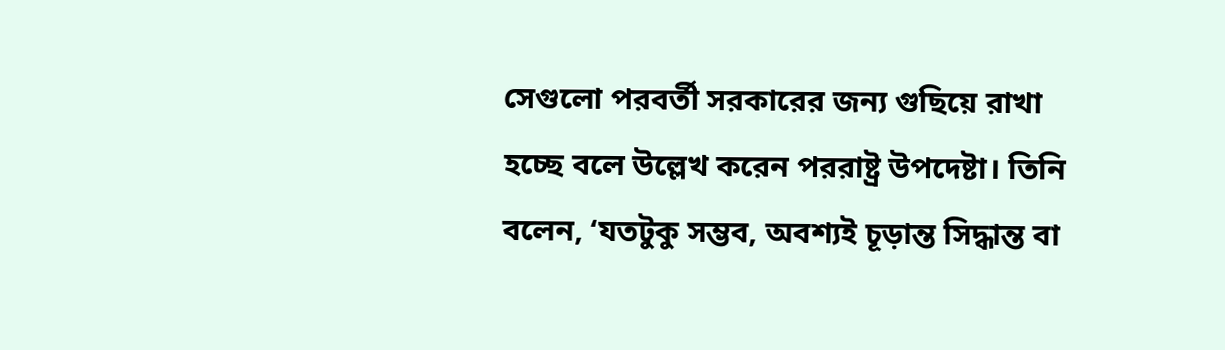সেগুলো পরবর্তী সরকারের জন্য গুছিয়ে রাখা হচ্ছে বলে উল্লেখ করেন পররাষ্ট্র উপদেষ্টা। তিনি বলেন, ‘যতটুকু সম্ভব, অবশ্যই চূড়ান্ত সিদ্ধান্ত বা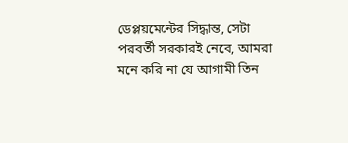ডেপ্লয়মেন্টের সিদ্ধান্ত, সেটা পরবর্তী সরকারই নেবে, আমরা মনে করি না যে আগামী তিন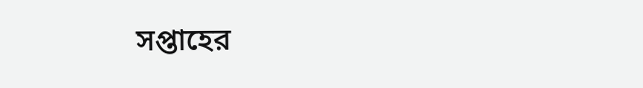সপ্তাহের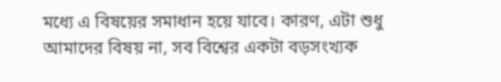মধ্যে এ বিষয়ের সমাধান হয়ে যাবে। কারণ, এটা শুধু আমাদের বিষয় না, সব বিশ্বের একটা বড়সংখ্যক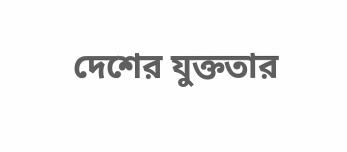দেশের যুক্ততার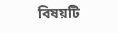বিষয়টি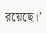রয়েছে।’